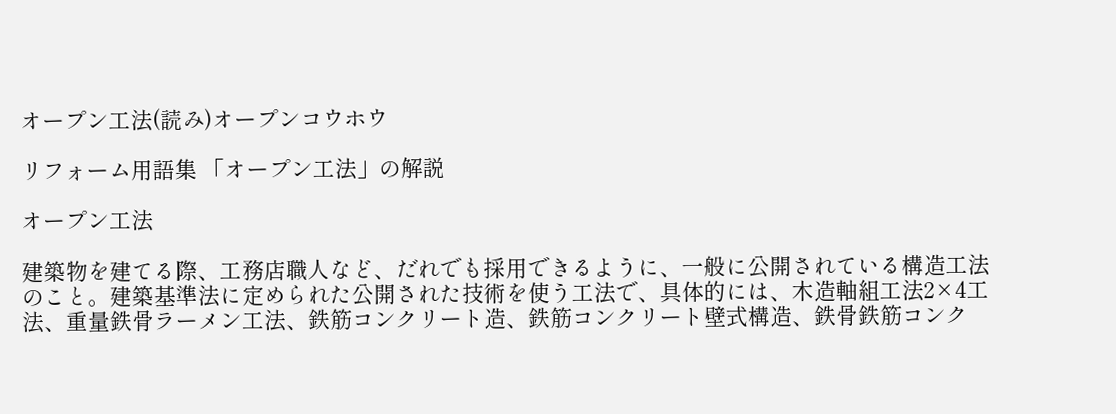オープン工法(読み)オープンコウホウ

リフォーム用語集 「オープン工法」の解説

オープン工法

建築物を建てる際、工務店職人など、だれでも採用できるように、一般に公開されている構造工法のこと。建築基準法に定められた公開された技術を使う工法で、具体的には、木造軸組工法2×4工法、重量鉄骨ラーメン工法、鉄筋コンクリート造、鉄筋コンクリート壁式構造、鉄骨鉄筋コンク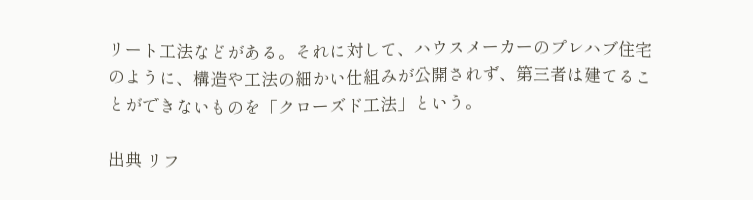リート工法などがある。それに対して、ハウスメーカーのプレハブ住宅のように、構造や工法の細かい仕組みが公開されず、第三者は建てることができないものを「クローズド工法」という。

出典 リフ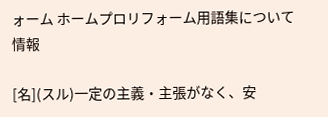ォーム ホームプロリフォーム用語集について 情報

[名](スル)一定の主義・主張がなく、安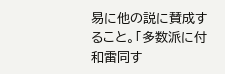易に他の説に賛成すること。「多数派に付和雷同す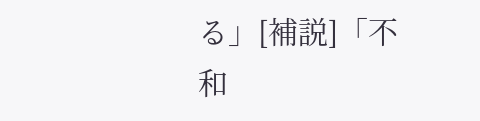る」[補説]「不和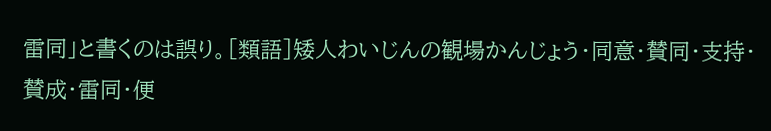雷同」と書くのは誤り。[類語]矮人わいじんの観場かんじょう・同意・賛同・支持・賛成・雷同・便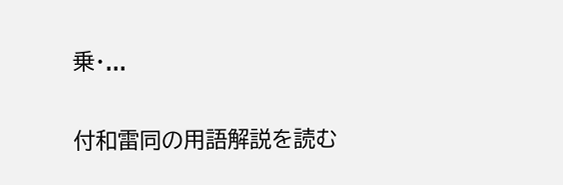乗・...

付和雷同の用語解説を読む